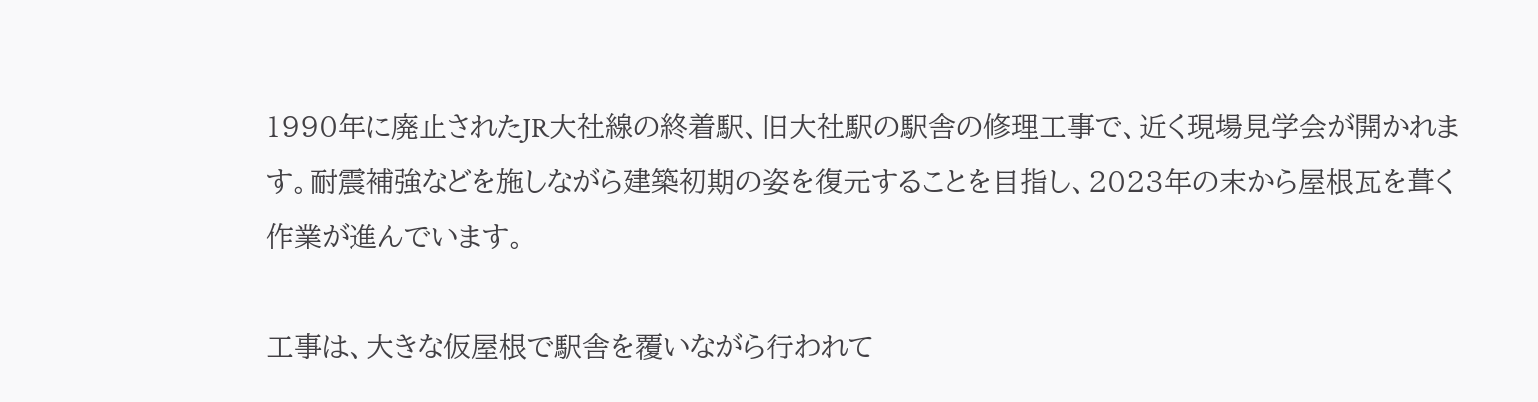1990年に廃止されたJR大社線の終着駅、旧大社駅の駅舎の修理工事で、近く現場見学会が開かれます。耐震補強などを施しながら建築初期の姿を復元することを目指し、2023年の末から屋根瓦を葺く作業が進んでいます。

工事は、大きな仮屋根で駅舎を覆いながら行われて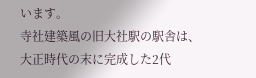います。
寺社建築風の旧大社駅の駅舎は、大正時代の末に完成した2代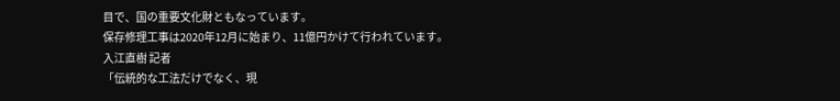目で、国の重要文化財ともなっています。
保存修理工事は2020年12月に始まり、11億円かけて行われています。
入江直樹 記者
「伝統的な工法だけでなく、現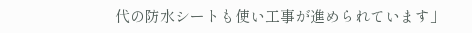代の防水シートも使い工事が進められています」